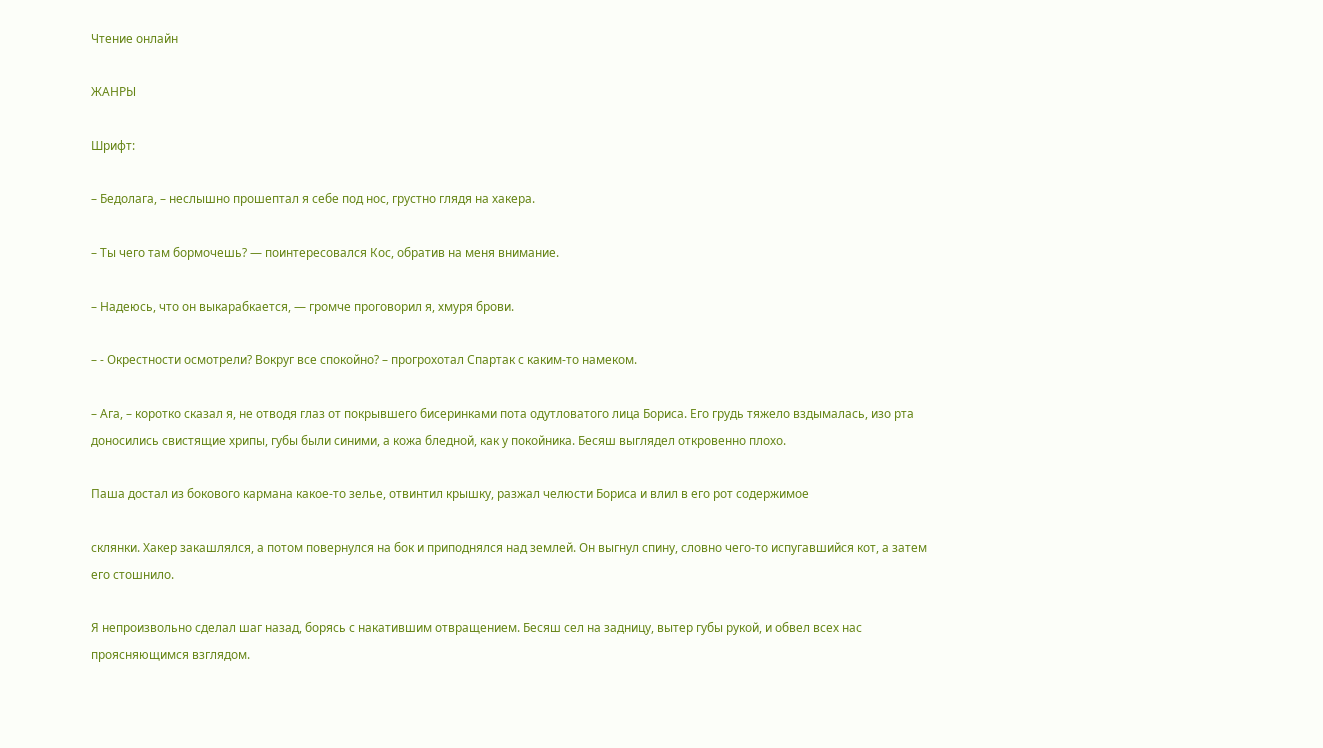Чтение онлайн

ЖАНРЫ

Шрифт:

– Бедолага, – неслышно прошептал я себе под нос, грустно глядя на хакера.

– Ты чего там бормочешь? — поинтересовался Кос, обратив на меня внимание.

– Надеюсь, что он выкарабкается, — громче проговорил я, хмуря брови.

– - Окрестности осмотрели? Вокруг все спокойно? – прогрохотал Спартак с каким-то намеком.

– Ага, – коротко сказал я, не отводя глаз от покрывшего бисеринками пота одутловатого лица Бориса. Его грудь тяжело вздымалась, изо рта доносились свистящие хрипы, губы были синими, а кожа бледной, как у покойника. Бесяш выглядел откровенно плохо.

Паша достал из бокового кармана какое-то зелье, отвинтил крышку, разжал челюсти Бориса и влил в его рот содержимое

склянки. Хакер закашлялся, а потом повернулся на бок и приподнялся над землей. Он выгнул спину, словно чего-то испугавшийся кот, а затем его стошнило.

Я непроизвольно сделал шаг назад, борясь с накатившим отвращением. Бесяш сел на задницу, вытер губы рукой, и обвел всех нас проясняющимся взглядом.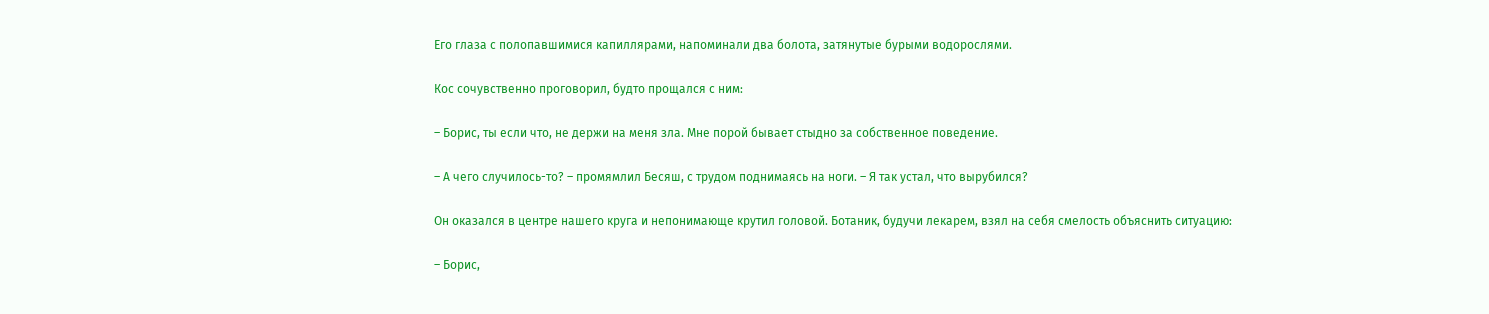Его глаза с полопавшимися капиллярами, напоминали два болота, затянутые бурыми водорослями.

Кос сочувственно проговорил, будто прощался с ним:

– Борис, ты если что, не держи на меня зла. Мне порой бывает стыдно за собственное поведение.

– А чего случилось-то? – промямлил Бесяш, с трудом поднимаясь на ноги. – Я так устал, что вырубился?

Он оказался в центре нашего круга и непонимающе крутил головой. Ботаник, будучи лекарем, взял на себя смелость объяснить ситуацию:

– Борис,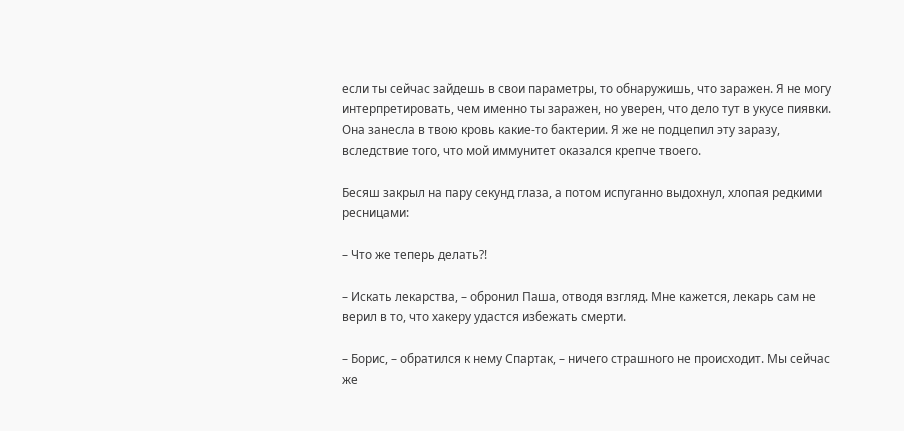если ты сейчас зайдешь в свои параметры, то обнаружишь, что заражен. Я не могу интерпретировать, чем именно ты заражен, но уверен, что дело тут в укусе пиявки. Она занесла в твою кровь какие-то бактерии. Я же не подцепил эту заразу, вследствие того, что мой иммунитет оказался крепче твоего.

Бесяш закрыл на пару секунд глаза, а потом испуганно выдохнул, хлопая редкими ресницами:

– Что же теперь делать?!

– Искать лекарства, – обронил Паша, отводя взгляд. Мне кажется, лекарь сам не верил в то, что хакеру удастся избежать смерти.

– Борис, – обратился к нему Спартак, – ничего страшного не происходит. Мы сейчас же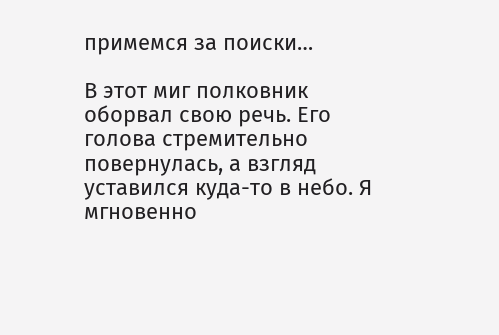примемся за поиски…

В этот миг полковник оборвал свою речь. Его голова стремительно повернулась, а взгляд уставился куда-то в небо. Я мгновенно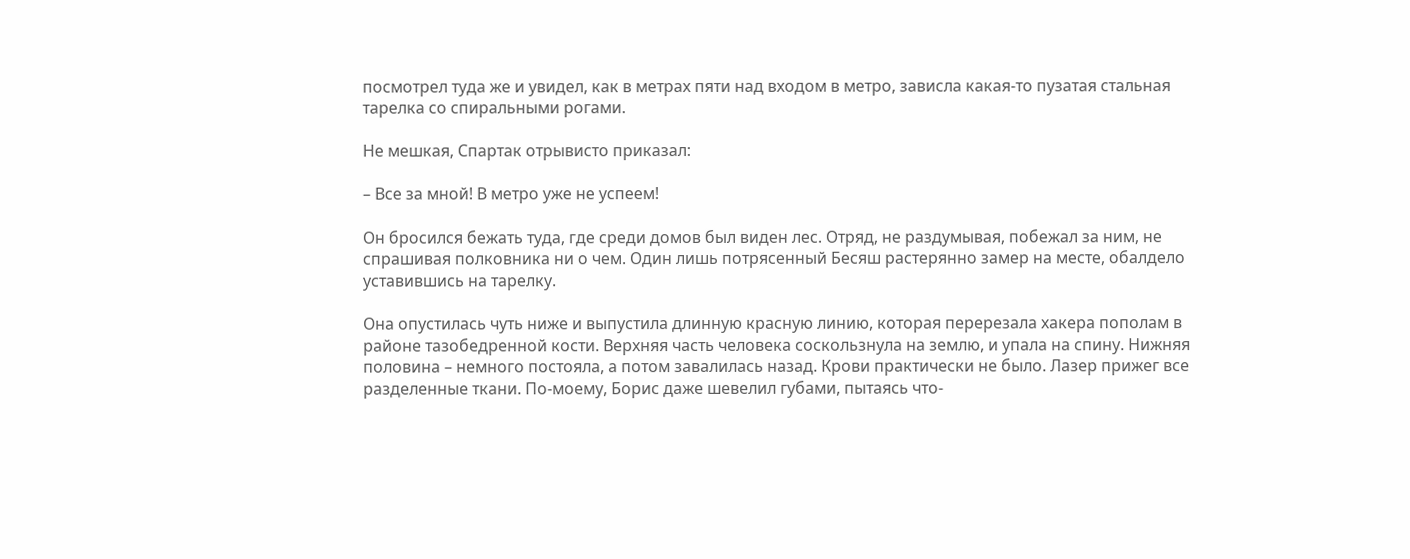посмотрел туда же и увидел, как в метрах пяти над входом в метро, зависла какая-то пузатая стальная тарелка со спиральными рогами.

Не мешкая, Спартак отрывисто приказал:

– Все за мной! В метро уже не успеем!

Он бросился бежать туда, где среди домов был виден лес. Отряд, не раздумывая, побежал за ним, не спрашивая полковника ни о чем. Один лишь потрясенный Бесяш растерянно замер на месте, обалдело уставившись на тарелку.

Она опустилась чуть ниже и выпустила длинную красную линию, которая перерезала хакера пополам в районе тазобедренной кости. Верхняя часть человека соскользнула на землю, и упала на спину. Нижняя половина – немного постояла, а потом завалилась назад. Крови практически не было. Лазер прижег все разделенные ткани. По-моему, Борис даже шевелил губами, пытаясь что-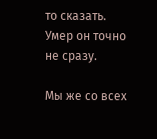то сказать. Умер он точно не сразу.

Мы же со всех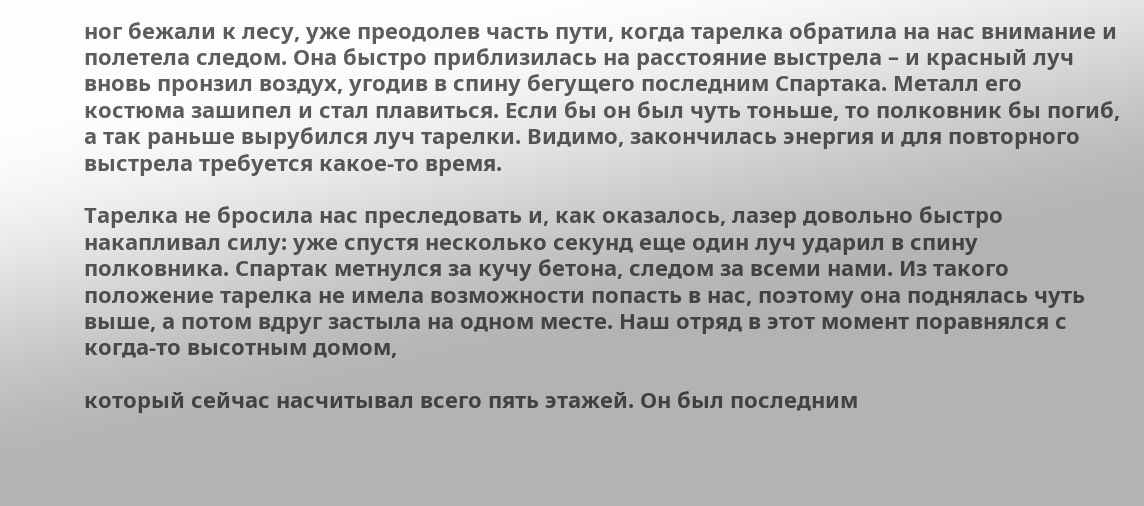ног бежали к лесу, уже преодолев часть пути, когда тарелка обратила на нас внимание и полетела следом. Она быстро приблизилась на расстояние выстрела – и красный луч вновь пронзил воздух, угодив в спину бегущего последним Спартака. Металл его костюма зашипел и стал плавиться. Если бы он был чуть тоньше, то полковник бы погиб, а так раньше вырубился луч тарелки. Видимо, закончилась энергия и для повторного выстрела требуется какое-то время.

Тарелка не бросила нас преследовать и, как оказалось, лазер довольно быстро накапливал силу: уже спустя несколько секунд еще один луч ударил в спину полковника. Спартак метнулся за кучу бетона, следом за всеми нами. Из такого положение тарелка не имела возможности попасть в нас, поэтому она поднялась чуть выше, а потом вдруг застыла на одном месте. Наш отряд в этот момент поравнялся с когда-то высотным домом,

который сейчас насчитывал всего пять этажей. Он был последним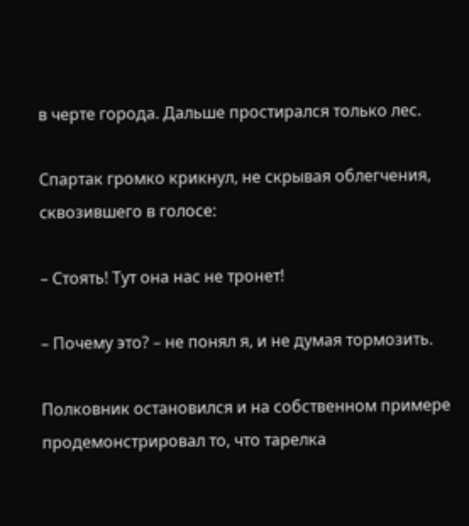в черте города. Дальше простирался только лес.

Спартак громко крикнул, не скрывая облегчения, сквозившего в голосе:

– Стоять! Тут она нас не тронет!

– Почему это? – не понял я, и не думая тормозить.

Полковник остановился и на собственном примере продемонстрировал то, что тарелка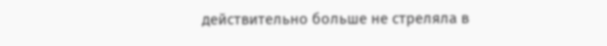действительно больше не стреляла в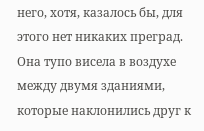него, хотя, казалось бы, для этого нет никаких преград. Она тупо висела в воздухе между двумя зданиями, которые наклонились друг к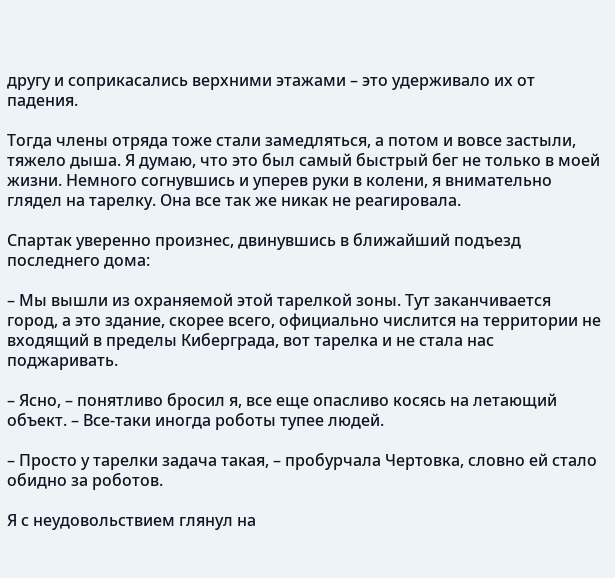другу и соприкасались верхними этажами – это удерживало их от падения.

Тогда члены отряда тоже стали замедляться, а потом и вовсе застыли, тяжело дыша. Я думаю, что это был самый быстрый бег не только в моей жизни. Немного согнувшись и уперев руки в колени, я внимательно глядел на тарелку. Она все так же никак не реагировала.

Спартак уверенно произнес, двинувшись в ближайший подъезд последнего дома:

– Мы вышли из охраняемой этой тарелкой зоны. Тут заканчивается город, а это здание, скорее всего, официально числится на территории не входящий в пределы Киберграда, вот тарелка и не стала нас поджаривать.

– Ясно, – понятливо бросил я, все еще опасливо косясь на летающий объект. – Все-таки иногда роботы тупее людей.

– Просто у тарелки задача такая, – пробурчала Чертовка, словно ей стало обидно за роботов.

Я с неудовольствием глянул на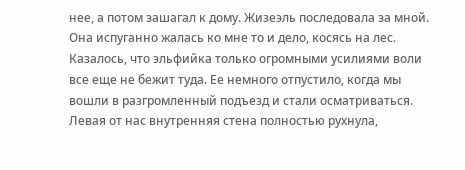нее, а потом зашагал к дому. Жизеэль последовала за мной. Она испуганно жалась ко мне то и дело, косясь на лес. Казалось, что эльфийка только огромными усилиями воли все еще не бежит туда. Ее немного отпустило, когда мы вошли в разгромленный подъезд и стали осматриваться. Левая от нас внутренняя стена полностью рухнула,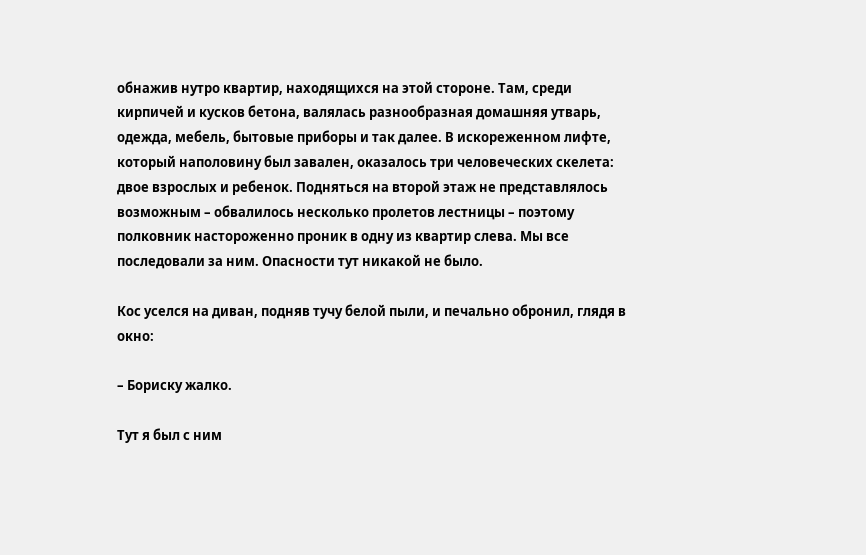обнажив нутро квартир, находящихся на этой стороне. Там, среди кирпичей и кусков бетона, валялась разнообразная домашняя утварь, одежда, мебель, бытовые приборы и так далее. В искореженном лифте, который наполовину был завален, оказалось три человеческих скелета: двое взрослых и ребенок. Подняться на второй этаж не представлялось возможным – обвалилось несколько пролетов лестницы – поэтому полковник настороженно проник в одну из квартир слева. Мы все последовали за ним. Опасности тут никакой не было.

Кос уселся на диван, подняв тучу белой пыли, и печально обронил, глядя в окно:

– Бориску жалко.

Тут я был с ним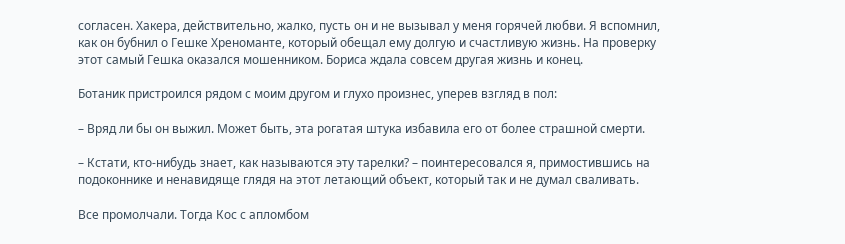согласен. Хакера, действительно, жалко, пусть он и не вызывал у меня горячей любви. Я вспомнил, как он бубнил о Гешке Хреноманте, который обещал ему долгую и счастливую жизнь. На проверку этот самый Гешка оказался мошенником. Бориса ждала совсем другая жизнь и конец.

Ботаник пристроился рядом с моим другом и глухо произнес, уперев взгляд в пол:

– Вряд ли бы он выжил. Может быть, эта рогатая штука избавила его от более страшной смерти.

– Кстати, кто-нибудь знает, как называются эту тарелки? – поинтересовался я, примостившись на подоконнике и ненавидяще глядя на этот летающий объект, который так и не думал сваливать.

Все промолчали. Тогда Кос с апломбом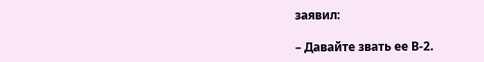заявил:

– Давайте звать ее В-2.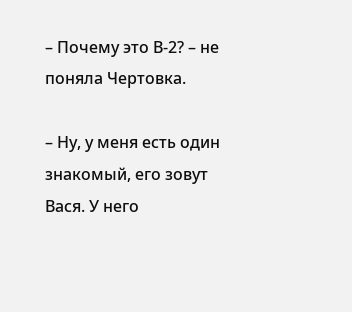– Почему это В-2? – не поняла Чертовка.

– Ну, у меня есть один знакомый, его зовут Вася. У него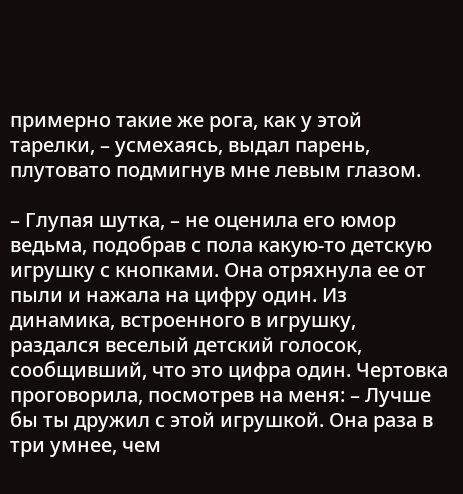примерно такие же рога, как у этой тарелки, – усмехаясь, выдал парень, плутовато подмигнув мне левым глазом.

– Глупая шутка, – не оценила его юмор ведьма, подобрав с пола какую-то детскую игрушку с кнопками. Она отряхнула ее от пыли и нажала на цифру один. Из динамика, встроенного в игрушку, раздался веселый детский голосок, сообщивший, что это цифра один. Чертовка проговорила, посмотрев на меня: – Лучше бы ты дружил с этой игрушкой. Она раза в три умнее, чем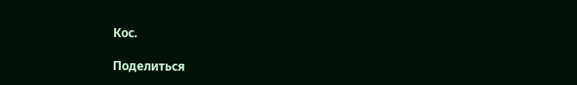Кос.

Поделиться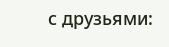с друзьями: